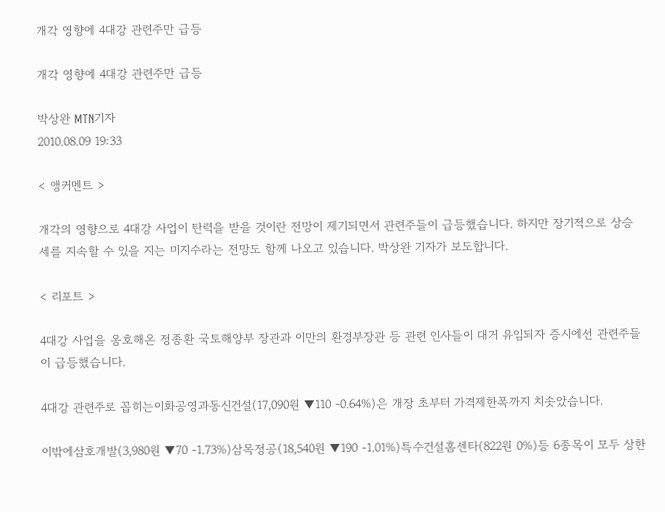개각 영향에 4대강 관련주만 급등

개각 영향에 4대강 관련주만 급등

박상완 MTN기자
2010.08.09 19:33

< 앵커멘트 >

개각의 영향으로 4대강 사업이 탄력을 받을 것이란 전망이 제기되면서 관련주들이 급등했습니다. 하지만 장기적으로 상승세를 지속할 수 있을 지는 미지수라는 전망도 함께 나오고 있습니다. 박상완 기자가 보도합니다.

< 리포트 >

4대강 사업을 옹호해온 정종환 국토해양부 장관과 이만의 환경부장관 등 관련 인사들이 대거 유임되자 증시에선 관련주들이 급등했습니다.

4대강 관련주로 꼽히는이화공영과동신건설(17,090원 ▼110 -0.64%)은 개장 초부터 가격제한폭까지 치솟았습니다.

이밖에삼호개발(3,980원 ▼70 -1.73%)삼목정공(18,540원 ▼190 -1.01%)특수건설홈센타(822원 0%)등 6종목이 모두 상한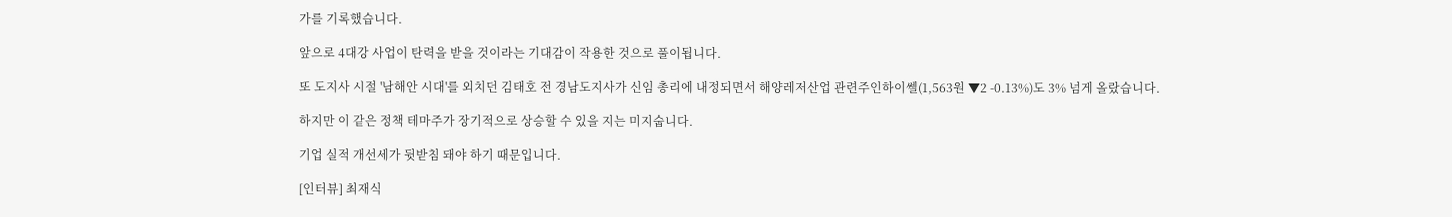가를 기록했습니다.

앞으로 4대강 사업이 탄력을 받을 것이라는 기대감이 작용한 것으로 풀이됩니다.

또 도지사 시절 '남해안 시대'를 외치던 김태호 전 경남도지사가 신임 총리에 내정되면서 해양레저산업 관련주인하이쎌(1,563원 ▼2 -0.13%)도 3% 넘게 올랐습니다.

하지만 이 같은 정책 테마주가 장기적으로 상승할 수 있을 지는 미지숩니다.

기업 실적 개선세가 뒷받침 돼야 하기 때문입니다.

[인터뷰] 최재식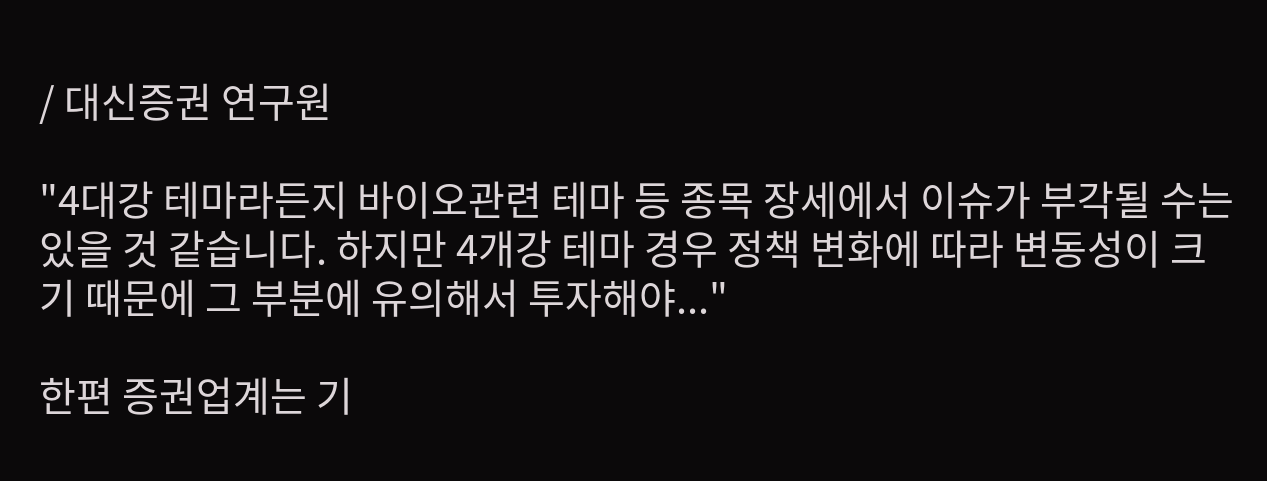/ 대신증권 연구원

"4대강 테마라든지 바이오관련 테마 등 종목 장세에서 이슈가 부각될 수는 있을 것 같습니다. 하지만 4개강 테마 경우 정책 변화에 따라 변동성이 크기 때문에 그 부분에 유의해서 투자해야..."

한편 증권업계는 기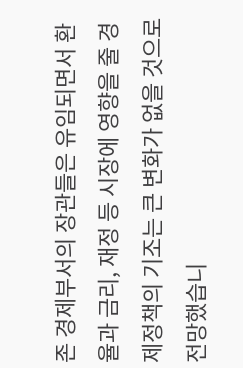존 경제부서의 장관들은 유임되면서 환율과 금리, 재정 등 시장에 영향을 줄 경제정책의 기조는 큰 변화가 없을 것으로 전망했습니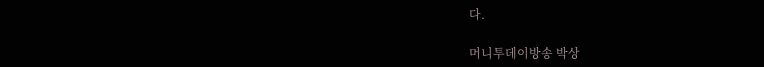다.

머니투데이방송 박상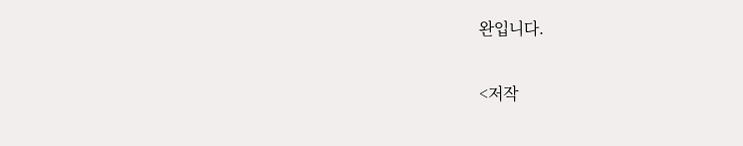완입니다.

<저작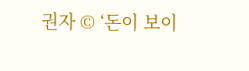권자 © ‘돈이 보이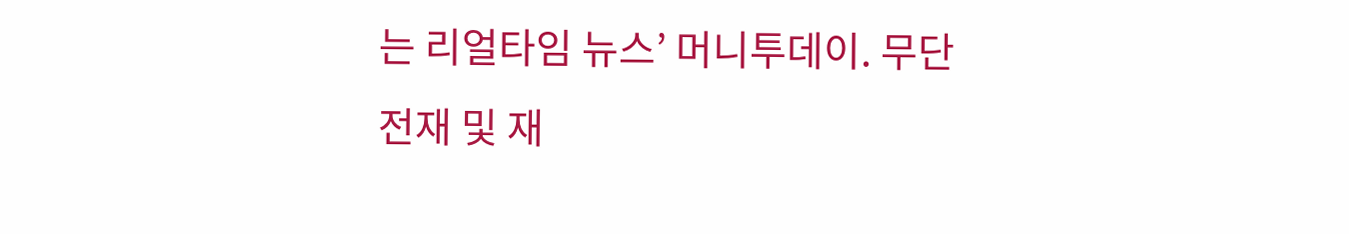는 리얼타임 뉴스’ 머니투데이. 무단전재 및 재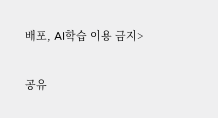배포, AI학습 이용 금지>

공유